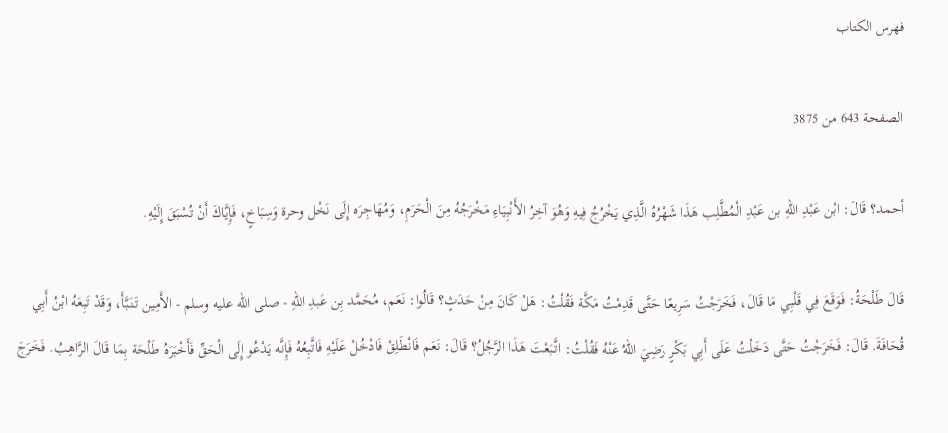فهرس الكتاب

الصفحة 643 من 3875

أحمد؟ قَالَ: ابْن عَبْدِ اللهِ بن عَبْدِ الْمُطَّلِب هَذَا شَهْرُهُ الَّذِي يَخْرُجُ فِيهِ وَهُوَ آخِرُ الأَنْبِيَاءِ مَخْرَجُهُ مِنَ الْحَرَمِ، وَمُهَاجِرَه إِلَى نَخْل وحرة وَسِبَاخٍ، فَإِيَّاكَ أَنْ تُسْبَقَ إِلَيْهِ.

قَالَ طَلْحَةُ: فَوَقَعَ فِي قَلْبِي مَا قَالَ، فَخَرَجْتُ سَرِيعًا حَتَّى قَدِمْتُ مَكَّة فَقُلْتُ: هَلْ كَانَ مِنْ حَدَثٍ؟ قَالُوا: نَعَم، مُحَمَّد بِن عَبدِ اللهِ - صلى الله عليه وسلم - الأَمِين تَنَبَّأَ، وَقَدْ تَبِعَهُ ابْنُ أَبِي قُحَافَةَ. قَالَ: فَخَرَجْتُ حَتَّى دَخَلْتُ عَلَى أَبِي بَكْرٍ رَضِيَ اللهُ عَنْهُ فَقُلْتُ: اتَّبَعْتَ هَذَا الرَّجُلُ؟ قَالَ: نَعَم فَانْطَلِقْ فَادْخُلْ عَلَيْهِ فَاتَّبِعُهُ فَإِنَّه يَدْعُو إِلَى الْحَقِّ فَأَخْبَرَهُ طَلْحَة بِمَا قَالَ الرَّاهِبُ. فَخَرَجَ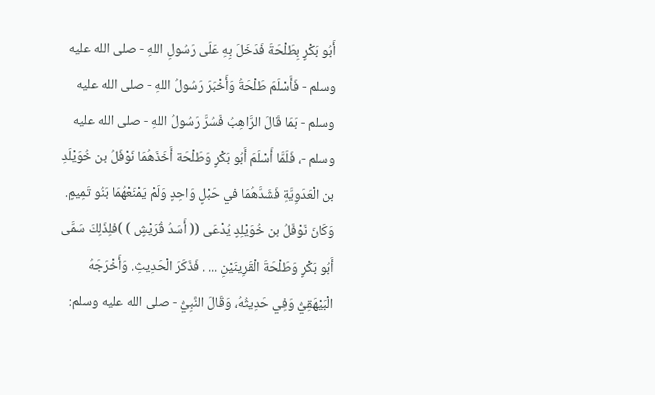أَبُو بَكْرٍ بِطَلْحَةَ فَدَخَلَ بِهِ عَلَى رَسُولِ اللهِ - صلى الله عليه وسلم - فَأَسْلَمَ طَلْحَةُ وَأَخْبَرَ رَسُولُ اللهِ - صلى الله عليه وسلم - بَمَا قَالَ الرَّاهِبُ فَسُرَّ رَسُولُ اللهِ - صلى الله عليه وسلم -، فَلَمَّا أَسْلَمَ أَبُو بَكْرٍ وَطَلْحَة أَخَذَهُمَا نَوْفَلُ بن خُوَيْلَدِ بن الْعَدَوِيَّةِ فَشَدَّهُمَا في حَبْلٍ وَاحِدٍ وَلَمْ يَمْنَعْهُمَا بَنُو تَمِيمٍ. وَكَانَ نَوْفَلُ بن خُوَيْلِدٍ يُدْعَى (( أَسَدُ قُرَيْشٍ ) )فلِذَلِكَ سَمَّى أَبُو بَكْرٍ وَطَلْحَةَ الْقَرِينَيْنِ ... . فَذَكَرَ الْحَدِيثِ. وَأَخْرَجَهُ الْبَيْهَقِيُّ وَفِي حَدِيثُهُ، وَقَالَ النَّبِيُّ - صلى الله عليه وسلم: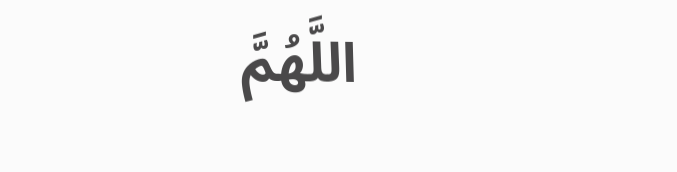اللَّهُمَّ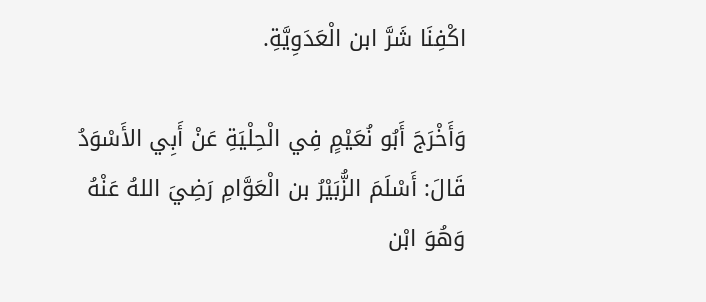اكْفِنَا شَرَّ ابن الْعَدَوِيَّةِ.

وَأَخْرَجَ أَبُو نُعَيْمٍ فِي الْحِلْيَةِ عَنْ أَبِي الأَسْوَدُ قَالَ: أَسْلَمَ الزُّبَيْرُ بن الْعَوَّامِ رَضِيَ اللهُ عَنْهُ وَهُوَ ابْن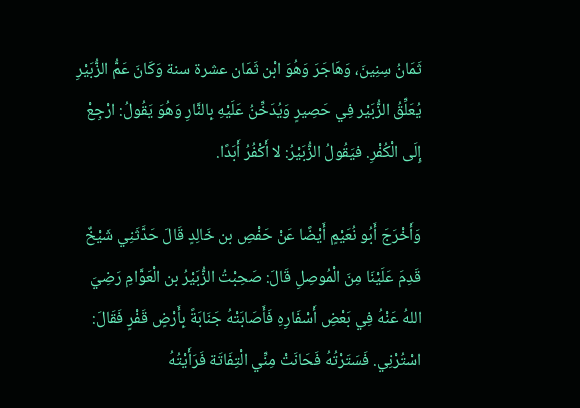ثَمَانُ سِنِينَ، وَهَاجَرَ وَهُوَ ابْن ثَمَان عشرة سنة وَكَانَ عَمُّ الزُّبَيْرِ يُعَلِّقُ الزُّبَيْر فِي حَصِيرٍ وَيُدَخِّنُ عَلَيْهِ بِالنَّارِ وَهُوَ يَقُولُ: ارْجِعْ إِلَى الْكُفْرِ. فيَقُولُ الزُّبَيْرُ: لا أَكْفُرُ أَبَدًا.

وَأَخْرَجَ أَبُو نُعَيْمٍ أَيْضًا عَنْ حَفْصِ بن خَالِدٍ قَالَ حَدَّثَنِي شَيْخٌ قَدِمَ عَلَيْنَا مِنَ الْمُوصِلِ قَالَ: صَحِبْتُ الزُّبَيْرُ بن الْعَوَّامِ رَضِيَ اللهُ عَنْهُ فِي بَعْضِ أَسْفَارِهِ فَأَصَابَتْهُ جَنَابَةً بِأَرْضٍ قَفْرٍ فَقَالَ: اسْتُرْنِي. فَسَتَرْتُهُ فَحَانَتْ مِنِّي الْتِفَاتَة فَرَأَيْتُهُ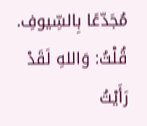مُجَدّعًا بِالسِّيوفِ. قُلْتُ: وَاللهِ لَقَدْ رَأَيْتُ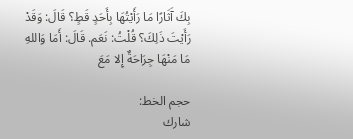بِكَ آَثَارًا مَا رَأَيْتُهَا بِأَحَدٍ قَطٍ؟ قَالَ: وَقَدْ رَأَيْتَ ذَلِكَ؟ قُلْتُ: نَعَم. قَالَ: أَمَا وَاللهِ مَا مَنْهَا جِرَاحَةٌ إِلا مَعَ

حجم الخط:
شارك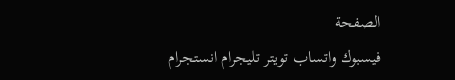الصفحة
فيسبوك واتساب تويتر تليجرام انستجرام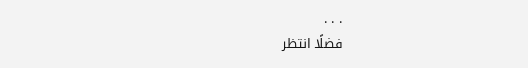. . .
فضلًا انتظر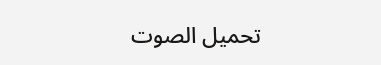تحميل الصوت